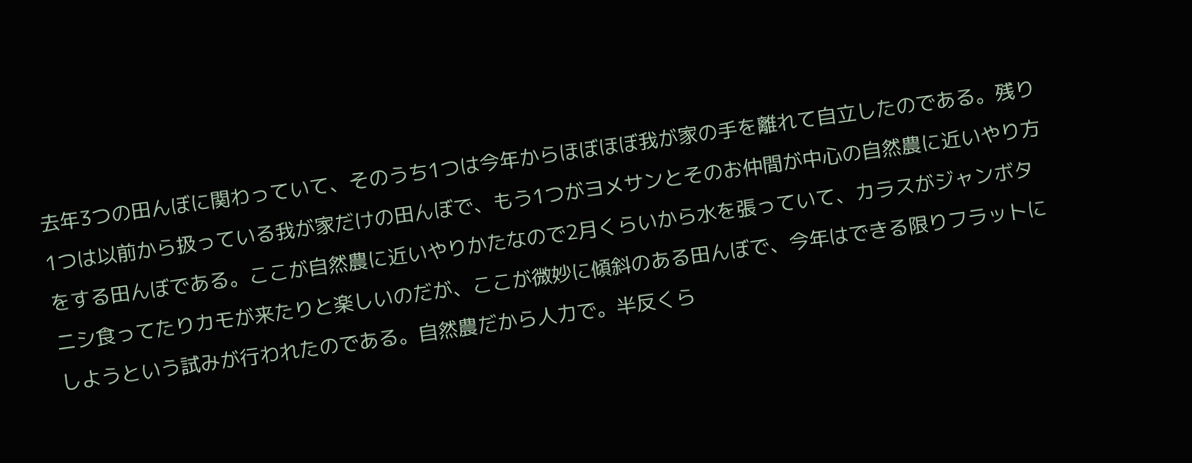去年3つの田んぼに関わっていて、そのうち1つは今年からほぼほぼ我が家の手を離れて自立したのである。残り1つは以前から扱っている我が家だけの田んぼで、もう1つがヨメサンとそのお仲間が中心の自然農に近いやり方をする田んぼである。ここが自然農に近いやりかたなので2月くらいから水を張っていて、カラスがジャンボタニシ食ってたりカモが来たりと楽しいのだが、ここが微妙に傾斜のある田んぼで、今年はできる限りフラットにしようという試みが行われたのである。自然農だから人力で。半反くら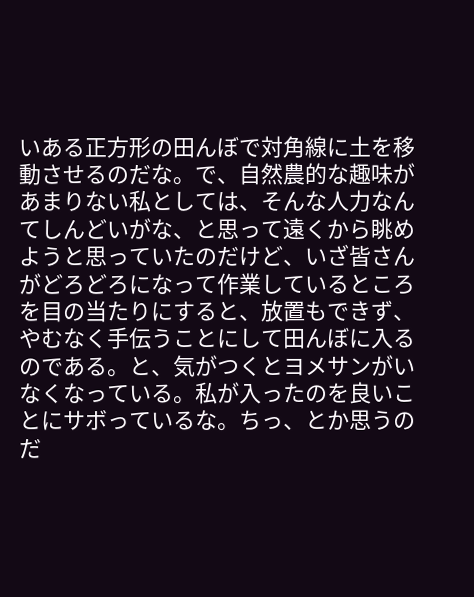いある正方形の田んぼで対角線に土を移動させるのだな。で、自然農的な趣味があまりない私としては、そんな人力なんてしんどいがな、と思って遠くから眺めようと思っていたのだけど、いざ皆さんがどろどろになって作業しているところを目の当たりにすると、放置もできず、やむなく手伝うことにして田んぼに入るのである。と、気がつくとヨメサンがいなくなっている。私が入ったのを良いことにサボっているな。ちっ、とか思うのだ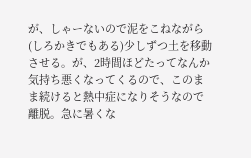が、しゃーないので泥をこねながら(しろかきでもある)少しずつ土を移動させる。が、2時間ほどたってなんか気持ち悪くなってくるので、このまま続けると熱中症になりそうなので離脱。急に暑くな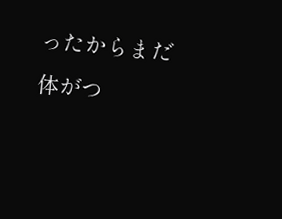ったからまだ体がつ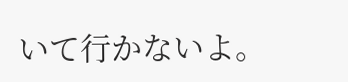いて行かないよ。